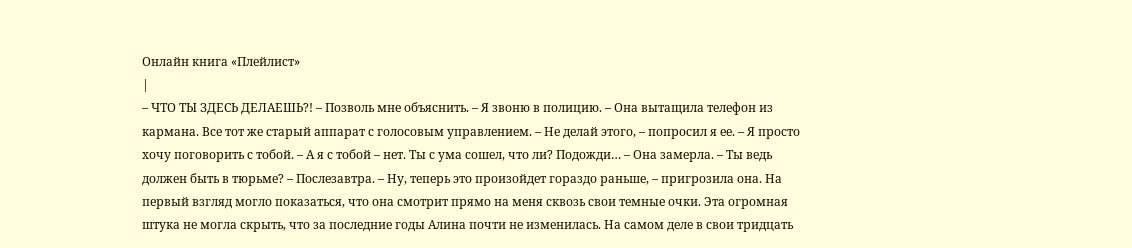Онлайн книга «Плейлист»
|
– ЧТО ТЫ ЗДЕСЬ ДЕЛАЕШЬ?! – Позволь мне объяснить. – Я звоню в полицию. – Она вытащила телефон из кармана. Все тот же старый аппарат с голосовым управлением. – Не делай этого, – попросил я ее. – Я просто хочу поговорить с тобой. – А я с тобой – нет. Ты с ума сошел, что ли? Подожди… – Она замерла. – Ты ведь должен быть в тюрьме? – Послезавтра. – Ну, теперь это произойдет гораздо раньше, – пригрозила она. На первый взгляд могло показаться, что она смотрит прямо на меня сквозь свои темные очки. Эта огромная штука не могла скрыть, что за последние годы Алина почти не изменилась. На самом деле в свои тридцать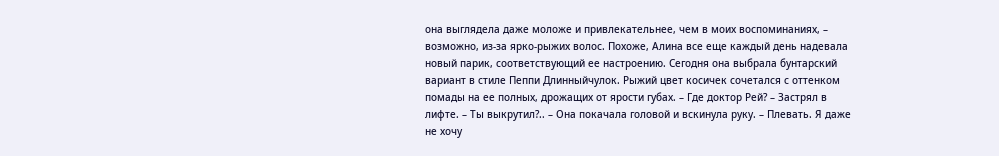она выглядела даже моложе и привлекательнее, чем в моих воспоминаниях, – возможно, из-за ярко-рыжих волос. Похоже, Алина все еще каждый день надевала новый парик, соответствующий ее настроению. Сегодня она выбрала бунтарский вариант в стиле Пеппи Длинныйчулок. Рыжий цвет косичек сочетался с оттенком помады на ее полных, дрожащих от ярости губах. – Где доктор Рей? – Застрял в лифте. – Ты выкрутил?.. – Она покачала головой и вскинула руку. – Плевать. Я даже не хочу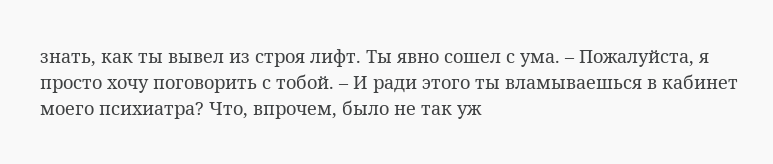знать, как ты вывел из строя лифт. Ты явно сошел с ума. – Пожалуйста, я просто хочу поговорить с тобой. – И ради этого ты вламываешься в кабинет моего психиатра? Что, впрочем, было не так уж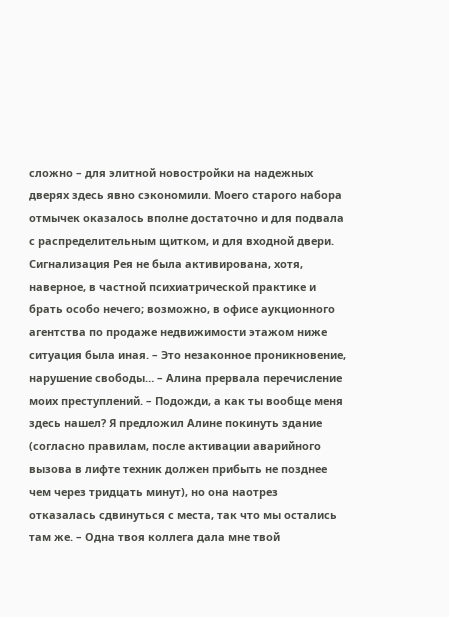сложно – для элитной новостройки на надежных дверях здесь явно сэкономили. Моего старого набора отмычек оказалось вполне достаточно и для подвала с распределительным щитком, и для входной двери. Сигнализация Рея не была активирована, хотя, наверное, в частной психиатрической практике и брать особо нечего; возможно, в офисе аукционного агентства по продаже недвижимости этажом ниже ситуация была иная. – Это незаконное проникновение, нарушение свободы… – Алина прервала перечисление моих преступлений. – Подожди, а как ты вообще меня здесь нашел? Я предложил Алине покинуть здание (согласно правилам, после активации аварийного вызова в лифте техник должен прибыть не позднее чем через тридцать минут), но она наотрез отказалась сдвинуться с места, так что мы остались там же. – Одна твоя коллега дала мне твой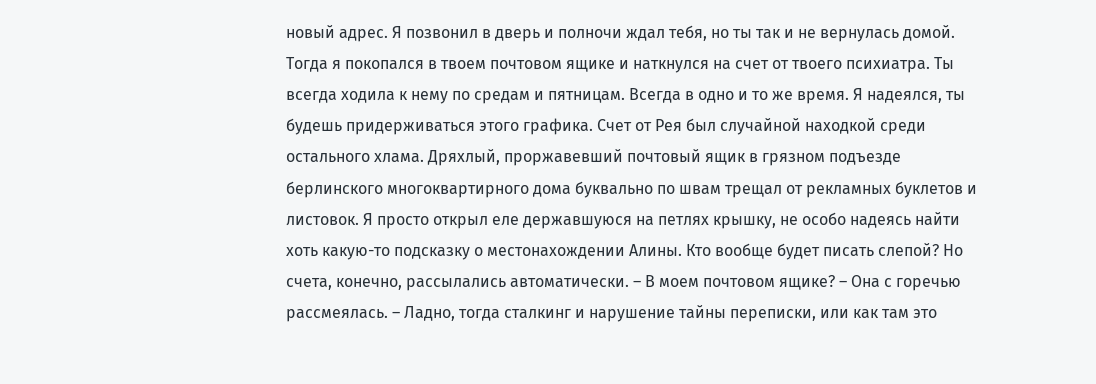новый адрес. Я позвонил в дверь и полночи ждал тебя, но ты так и не вернулась домой. Тогда я покопался в твоем почтовом ящике и наткнулся на счет от твоего психиатра. Ты всегда ходила к нему по средам и пятницам. Всегда в одно и то же время. Я надеялся, ты будешь придерживаться этого графика. Счет от Рея был случайной находкой среди остального хлама. Дряхлый, проржавевший почтовый ящик в грязном подъезде берлинского многоквартирного дома буквально по швам трещал от рекламных буклетов и листовок. Я просто открыл еле державшуюся на петлях крышку, не особо надеясь найти хоть какую-то подсказку о местонахождении Алины. Кто вообще будет писать слепой? Но счета, конечно, рассылались автоматически. – В моем почтовом ящике? – Она с горечью рассмеялась. – Ладно, тогда сталкинг и нарушение тайны переписки, или как там это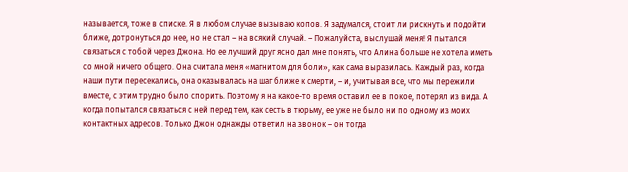называется, тоже в списке. Я в любом случае вызываю копов. Я задумался, стоит ли рискнуть и подойти ближе, дотронуться до нее, но не стал – на всякий случай. – Пожалуйста, выслушай меня! Я пытался связаться с тобой через Джона. Но ее лучший друг ясно дал мне понять, что Алина больше не хотела иметь со мной ничего общего. Она считала меня «магнитом для боли», как сама выразилась. Каждый раз, когда наши пути пересекались, она оказывалась на шаг ближе к смерти, – и, учитывая все, что мы пережили вместе, с этим трудно было спорить. Поэтому я на какое-то время оставил ее в покое, потерял из вида. А когда попытался связаться с ней перед тем, как сесть в тюрьму, ее уже не было ни по одному из моих контактных адресов. Только Джон однажды ответил на звонок – он тогда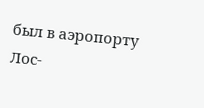был в аэропорту Лос-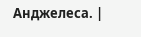Анджелеса. |